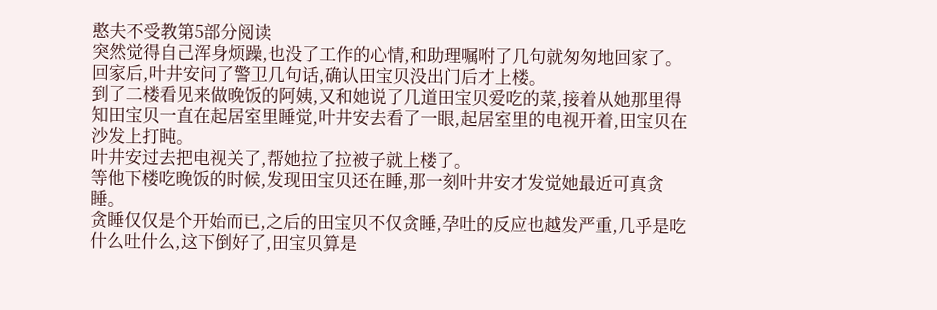憨夫不受教第5部分阅读
突然觉得自己浑身烦躁,也没了工作的心情,和助理嘱咐了几句就匆匆地回家了。
回家后,叶井安问了警卫几句话,确认田宝贝没出门后才上楼。
到了二楼看见来做晚饭的阿姨,又和她说了几道田宝贝爱吃的菜,接着从她那里得知田宝贝一直在起居室里睡觉,叶井安去看了一眼,起居室里的电视开着,田宝贝在沙发上打盹。
叶井安过去把电视关了,帮她拉了拉被子就上楼了。
等他下楼吃晚饭的时候,发现田宝贝还在睡,那一刻叶井安才发觉她最近可真贪睡。
贪睡仅仅是个开始而已,之后的田宝贝不仅贪睡,孕吐的反应也越发严重,几乎是吃什么吐什么,这下倒好了,田宝贝算是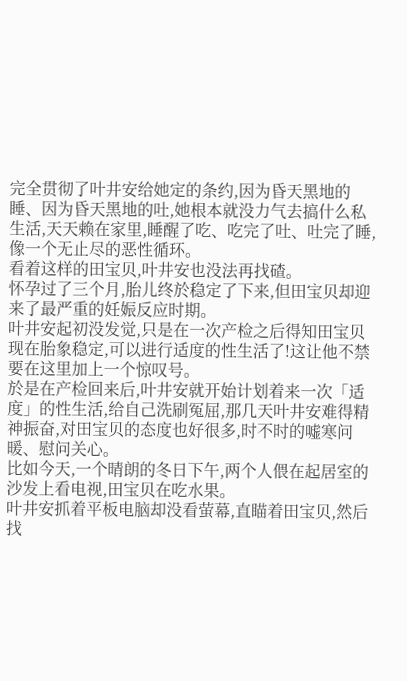完全贯彻了叶井安给她定的条约,因为昏天黑地的睡、因为昏天黑地的吐,她根本就没力气去搞什么私生活,天天赖在家里,睡醒了吃、吃完了吐、吐完了睡,像一个无止尽的恶性循环。
看着这样的田宝贝,叶井安也没法再找碴。
怀孕过了三个月,胎儿终於稳定了下来,但田宝贝却迎来了最严重的妊娠反应时期。
叶井安起初没发觉,只是在一次产检之后得知田宝贝现在胎象稳定,可以进行适度的性生活了!这让他不禁要在这里加上一个惊叹号。
於是在产检回来后,叶井安就开始计划着来一次「适度」的性生活,给自己洗刷冤屈,那几天叶井安难得精神振奋,对田宝贝的态度也好很多,时不时的嘘寒问暖、慰问关心。
比如今天,一个晴朗的冬日下午,两个人偎在起居室的沙发上看电视,田宝贝在吃水果。
叶井安抓着平板电脑却没看萤幕,直瞄着田宝贝,然后找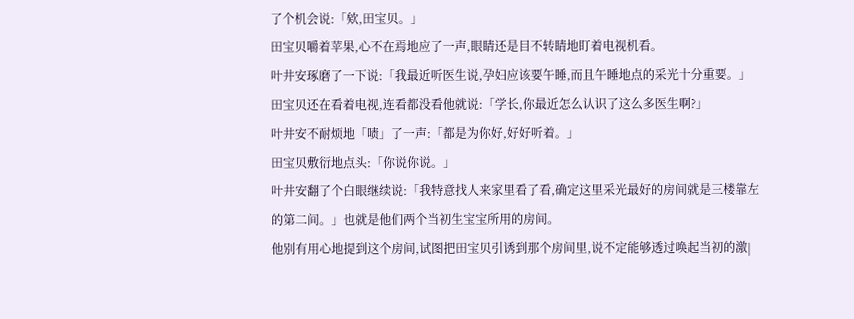了个机会说:「欸,田宝贝。」
田宝贝嚼着苹果,心不在焉地应了一声,眼睛还是目不转睛地盯着电视机看。
叶井安琢磨了一下说:「我最近听医生说,孕妇应该要午睡,而且午睡地点的采光十分重要。」
田宝贝还在看着电视,连看都没看他就说:「学长,你最近怎么认识了这么多医生啊?」
叶井安不耐烦地「啧」了一声:「都是为你好,好好听着。」
田宝贝敷衍地点头:「你说你说。」
叶井安翻了个白眼继续说:「我特意找人来家里看了看,确定这里采光最好的房间就是三楼靠左的第二间。」也就是他们两个当初生宝宝所用的房间。
他别有用心地提到这个房间,试图把田宝贝引诱到那个房间里,说不定能够透过唤起当初的激|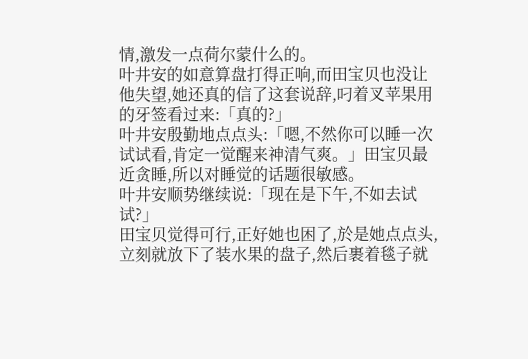情,激发一点荷尔蒙什么的。
叶井安的如意算盘打得正响,而田宝贝也没让他失望,她还真的信了这套说辞,叼着叉苹果用的牙签看过来:「真的?」
叶井安殷勤地点点头:「嗯,不然你可以睡一次试试看,肯定一觉醒来神清气爽。」田宝贝最近贪睡,所以对睡觉的话题很敏感。
叶井安顺势继续说:「现在是下午,不如去试试?」
田宝贝觉得可行,正好她也困了,於是她点点头,立刻就放下了装水果的盘子,然后裹着毯子就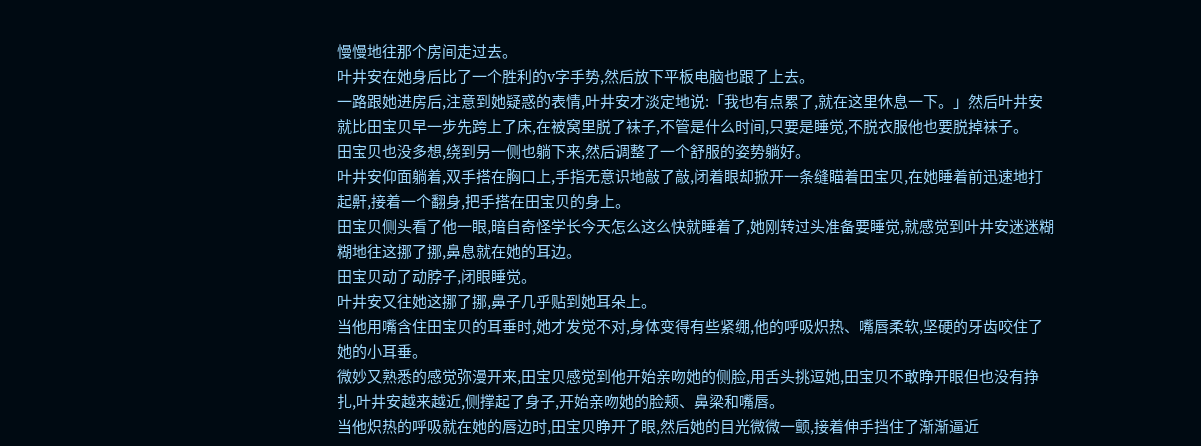慢慢地往那个房间走过去。
叶井安在她身后比了一个胜利的v字手势,然后放下平板电脑也跟了上去。
一路跟她进房后,注意到她疑惑的表情,叶井安才淡定地说:「我也有点累了,就在这里休息一下。」然后叶井安就比田宝贝早一步先跨上了床,在被窝里脱了袜子,不管是什么时间,只要是睡觉,不脱衣服他也要脱掉袜子。
田宝贝也没多想,绕到另一侧也躺下来,然后调整了一个舒服的姿势躺好。
叶井安仰面躺着,双手搭在胸口上,手指无意识地敲了敲,闭着眼却掀开一条缝瞄着田宝贝,在她睡着前迅速地打起鼾,接着一个翻身,把手搭在田宝贝的身上。
田宝贝侧头看了他一眼,暗自奇怪学长今天怎么这么快就睡着了,她刚转过头准备要睡觉,就感觉到叶井安迷迷糊糊地往这挪了挪,鼻息就在她的耳边。
田宝贝动了动脖子,闭眼睡觉。
叶井安又往她这挪了挪,鼻子几乎贴到她耳朵上。
当他用嘴含住田宝贝的耳垂时,她才发觉不对,身体变得有些紧绷,他的呼吸炽热、嘴唇柔软,坚硬的牙齿咬住了她的小耳垂。
微妙又熟悉的感觉弥漫开来,田宝贝感觉到他开始亲吻她的侧脸,用舌头挑逗她,田宝贝不敢睁开眼但也没有挣扎,叶井安越来越近,侧撑起了身子,开始亲吻她的脸颊、鼻梁和嘴唇。
当他炽热的呼吸就在她的唇边时,田宝贝睁开了眼,然后她的目光微微一颤,接着伸手挡住了渐渐逼近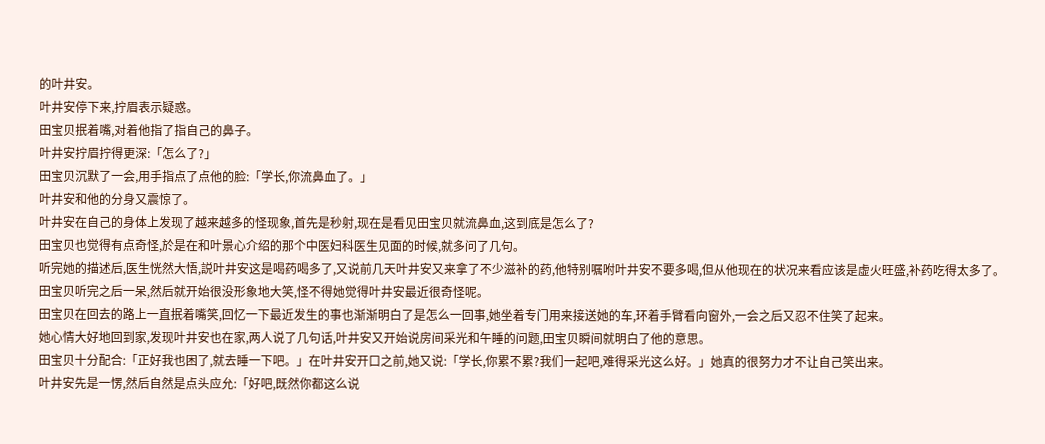的叶井安。
叶井安停下来,拧眉表示疑惑。
田宝贝抿着嘴,对着他指了指自己的鼻子。
叶井安拧眉拧得更深:「怎么了?」
田宝贝沉默了一会,用手指点了点他的脸:「学长,你流鼻血了。」
叶井安和他的分身又震惊了。
叶井安在自己的身体上发现了越来越多的怪现象,首先是秒射,现在是看见田宝贝就流鼻血,这到底是怎么了?
田宝贝也觉得有点奇怪,於是在和叶景心介绍的那个中医妇科医生见面的时候,就多问了几句。
听完她的描述后,医生恍然大悟,説叶井安这是喝药喝多了,又说前几天叶井安又来拿了不少滋补的药,他特别嘱咐叶井安不要多喝,但从他现在的状况来看应该是虚火旺盛,补药吃得太多了。
田宝贝听完之后一呆,然后就开始很没形象地大笑,怪不得她觉得叶井安最近很奇怪呢。
田宝贝在回去的路上一直抿着嘴笑,回忆一下最近发生的事也渐渐明白了是怎么一回事,她坐着专门用来接送她的车,环着手臂看向窗外,一会之后又忍不住笑了起来。
她心情大好地回到家,发现叶井安也在家,两人说了几句话,叶井安又开始说房间采光和午睡的问题,田宝贝瞬间就明白了他的意思。
田宝贝十分配合:「正好我也困了,就去睡一下吧。」在叶井安开口之前,她又说:「学长,你累不累?我们一起吧,难得采光这么好。」她真的很努力才不让自己笑出来。
叶井安先是一愣,然后自然是点头应允:「好吧,既然你都这么说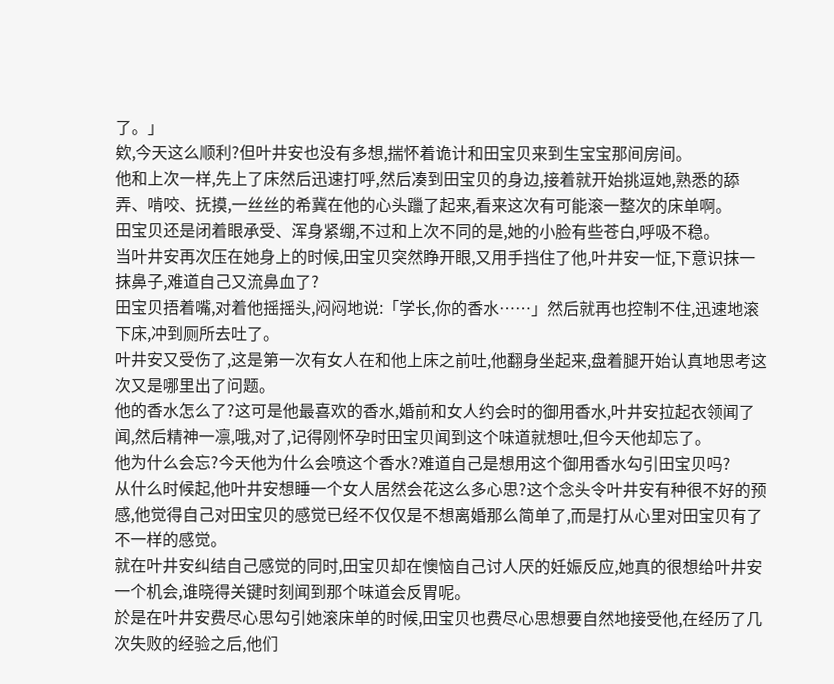了。」
欸,今天这么顺利?但叶井安也没有多想,揣怀着诡计和田宝贝来到生宝宝那间房间。
他和上次一样,先上了床然后迅速打呼,然后凑到田宝贝的身边,接着就开始挑逗她,熟悉的舔弄、啃咬、抚摸,一丝丝的希冀在他的心头躐了起来,看来这次有可能滚一整次的床单啊。
田宝贝还是闭着眼承受、浑身紧绷,不过和上次不同的是,她的小脸有些苍白,呼吸不稳。
当叶井安再次压在她身上的时候,田宝贝突然睁开眼,又用手挡住了他,叶井安一怔,下意识抹一抹鼻子,难道自己又流鼻血了?
田宝贝捂着嘴,对着他摇摇头,闷闷地说:「学长,你的香水……」然后就再也控制不住,迅速地滚下床,冲到厕所去吐了。
叶井安又受伤了,这是第一次有女人在和他上床之前吐,他翻身坐起来,盘着腿开始认真地思考这次又是哪里出了问题。
他的香水怎么了?这可是他最喜欢的香水,婚前和女人约会时的御用香水,叶井安拉起衣领闻了闻,然后精神一凛,哦,对了,记得刚怀孕时田宝贝闻到这个味道就想吐,但今天他却忘了。
他为什么会忘?今天他为什么会喷这个香水?难道自己是想用这个御用香水勾引田宝贝吗?
从什么时候起,他叶井安想睡一个女人居然会花这么多心思?这个念头令叶井安有种很不好的预感,他觉得自己对田宝贝的感觉已经不仅仅是不想离婚那么简单了,而是打从心里对田宝贝有了不一样的感觉。
就在叶井安纠结自己感觉的同时,田宝贝却在懊恼自己讨人厌的妊娠反应,她真的很想给叶井安一个机会,谁晓得关键时刻闻到那个味道会反胃呢。
於是在叶井安费尽心思勾引她滚床单的时候,田宝贝也费尽心思想要自然地接受他,在经历了几次失败的经验之后,他们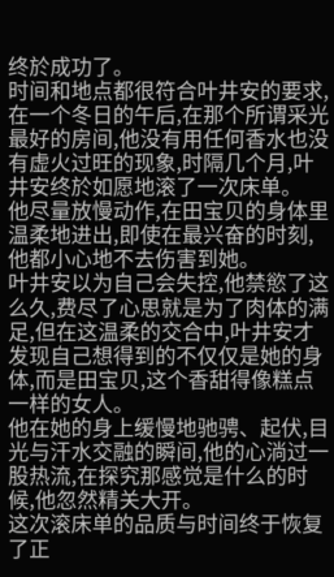终於成功了。
时间和地点都很符合叶井安的要求,在一个冬日的午后,在那个所谓采光最好的房间,他没有用任何香水也没有虚火过旺的现象,时隔几个月,叶井安终於如愿地滚了一次床单。
他尽量放慢动作,在田宝贝的身体里温柔地进出,即使在最兴奋的时刻,他都小心地不去伤害到她。
叶井安以为自己会失控,他禁慾了这么久,费尽了心思就是为了肉体的满足,但在这温柔的交合中,叶井安才发现自己想得到的不仅仅是她的身体,而是田宝贝,这个香甜得像糕点一样的女人。
他在她的身上缓慢地驰骋、起伏,目光与汗水交融的瞬间,他的心淌过一股热流,在探究那感觉是什么的时候,他忽然精关大开。
这次滚床单的品质与时间终于恢复了正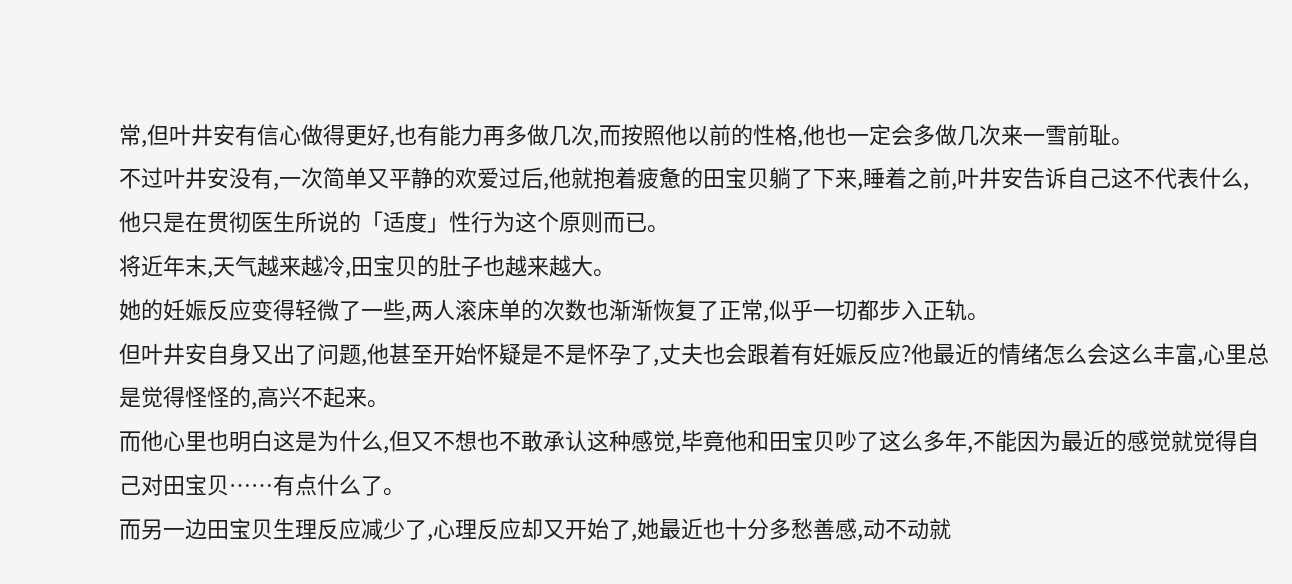常,但叶井安有信心做得更好,也有能力再多做几次,而按照他以前的性格,他也一定会多做几次来一雪前耻。
不过叶井安没有,一次简单又平静的欢爱过后,他就抱着疲惫的田宝贝躺了下来,睡着之前,叶井安告诉自己这不代表什么,他只是在贯彻医生所说的「适度」性行为这个原则而已。
将近年末,天气越来越冷,田宝贝的肚子也越来越大。
她的妊娠反应变得轻微了一些,两人滚床单的次数也渐渐恢复了正常,似乎一切都步入正轨。
但叶井安自身又出了问题,他甚至开始怀疑是不是怀孕了,丈夫也会跟着有妊娠反应?他最近的情绪怎么会这么丰富,心里总是觉得怪怪的,高兴不起来。
而他心里也明白这是为什么,但又不想也不敢承认这种感觉,毕竟他和田宝贝吵了这么多年,不能因为最近的感觉就觉得自己对田宝贝……有点什么了。
而另一边田宝贝生理反应减少了,心理反应却又开始了,她最近也十分多愁善感,动不动就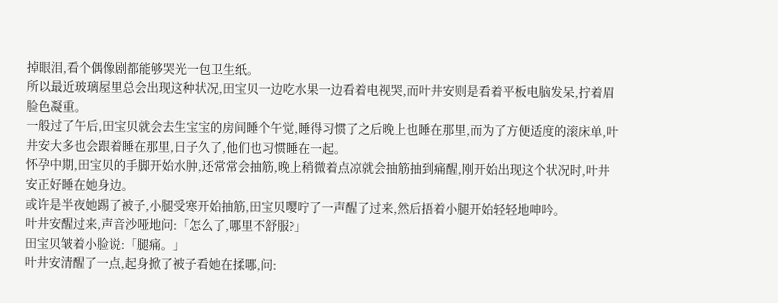掉眼泪,看个偶像剧都能够哭光一包卫生纸。
所以最近玻璃屋里总会出现这种状况,田宝贝一边吃水果一边看着电视哭,而叶井安则是看着平板电脑发呆,拧着眉脸色凝重。
一般过了午后,田宝贝就会去生宝宝的房间睡个午觉,睡得习惯了之后晚上也睡在那里,而为了方便适度的滚床单,叶井安大多也会跟着睡在那里,日子久了,他们也习惯睡在一起。
怀孕中期,田宝贝的手脚开始水肿,还常常会抽筋,晚上稍微着点凉就会抽筋抽到痛醒,刚开始出现这个状况时,叶井安正好睡在她身边。
或许是半夜她踢了被子,小腿受寒开始抽筋,田宝贝嘤咛了一声醒了过来,然后捂着小腿开始轻轻地呻吟。
叶井安醒过来,声音沙哑地问:「怎么了,哪里不舒服?」
田宝贝皱着小脸说:「腿痛。」
叶井安清醒了一点,起身掀了被子看她在揉哪,问: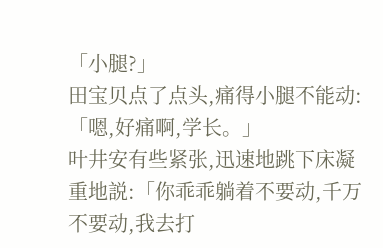「小腿?」
田宝贝点了点头,痛得小腿不能动:「嗯,好痛啊,学长。」
叶井安有些紧张,迅速地跳下床凝重地説:「你乖乖躺着不要动,千万不要动,我去打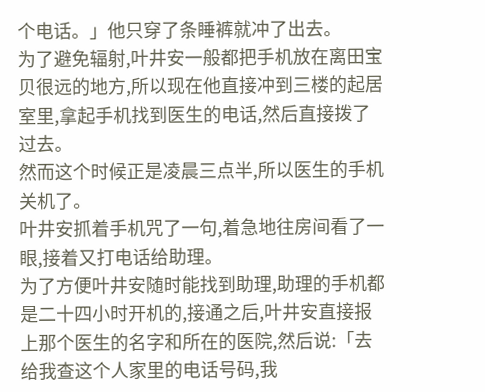个电话。」他只穿了条睡裤就冲了出去。
为了避免辐射,叶井安一般都把手机放在离田宝贝很远的地方,所以现在他直接冲到三楼的起居室里,拿起手机找到医生的电话,然后直接拨了过去。
然而这个时候正是凌晨三点半,所以医生的手机关机了。
叶井安抓着手机咒了一句,着急地往房间看了一眼,接着又打电话给助理。
为了方便叶井安随时能找到助理,助理的手机都是二十四小时开机的,接通之后,叶井安直接报上那个医生的名字和所在的医院,然后说:「去给我查这个人家里的电话号码,我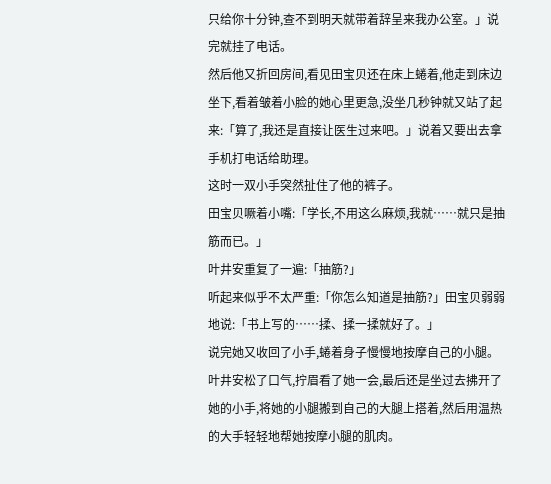只给你十分钟,查不到明天就带着辞呈来我办公室。」说完就挂了电话。
然后他又折回房间,看见田宝贝还在床上蜷着,他走到床边坐下,看着皱着小脸的她心里更急,没坐几秒钟就又站了起来:「算了,我还是直接让医生过来吧。」说着又要出去拿手机打电话给助理。
这时一双小手突然扯住了他的裤子。
田宝贝噘着小嘴:「学长,不用这么麻烦,我就……就只是抽筋而已。」
叶井安重复了一遍:「抽筋?」
听起来似乎不太严重:「你怎么知道是抽筋?」田宝贝弱弱地说:「书上写的……揉、揉一揉就好了。」
说完她又收回了小手,蜷着身子慢慢地按摩自己的小腿。
叶井安松了口气,拧眉看了她一会,最后还是坐过去拂开了她的小手,将她的小腿搬到自己的大腿上搭着,然后用温热的大手轻轻地帮她按摩小腿的肌肉。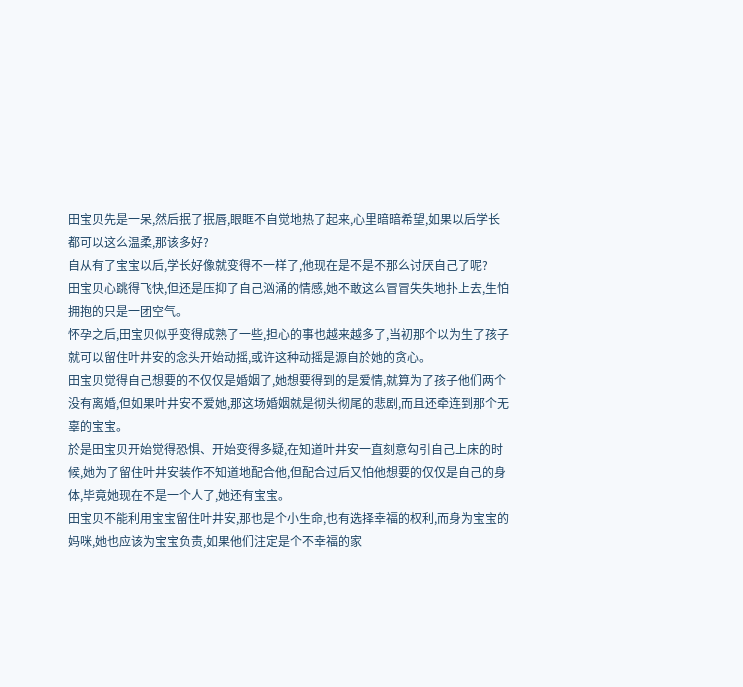田宝贝先是一呆,然后抿了抿唇,眼眶不自觉地热了起来,心里暗暗希望,如果以后学长都可以这么温柔,那该多好?
自从有了宝宝以后,学长好像就变得不一样了,他现在是不是不那么讨厌自己了呢?
田宝贝心跳得飞快,但还是压抑了自己汹涌的情感,她不敢这么冒冒失失地扑上去,生怕拥抱的只是一团空气。
怀孕之后,田宝贝似乎变得成熟了一些,担心的事也越来越多了,当初那个以为生了孩子就可以留住叶井安的念头开始动摇,或许这种动摇是源自於她的贪心。
田宝贝觉得自己想要的不仅仅是婚姻了,她想要得到的是爱情,就算为了孩子他们两个没有离婚,但如果叶井安不爱她,那这场婚姻就是彻头彻尾的悲剧,而且还牵连到那个无辜的宝宝。
於是田宝贝开始觉得恐惧、开始变得多疑,在知道叶井安一直刻意勾引自己上床的时候,她为了留住叶井安装作不知道地配合他,但配合过后又怕他想要的仅仅是自己的身体,毕竟她现在不是一个人了,她还有宝宝。
田宝贝不能利用宝宝留住叶井安,那也是个小生命,也有选择幸福的权利,而身为宝宝的妈咪,她也应该为宝宝负责,如果他们注定是个不幸福的家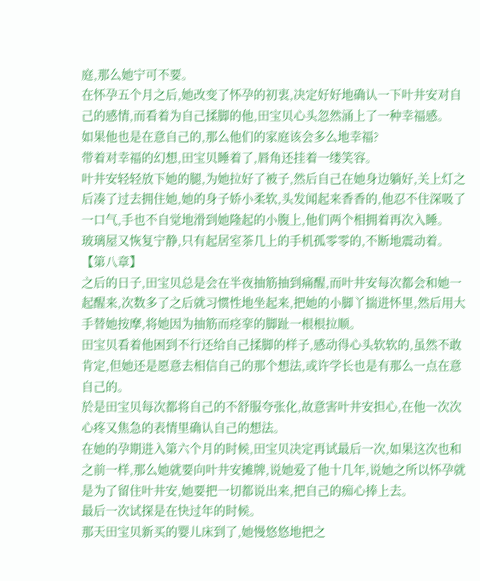庭,那么她宁可不要。
在怀孕五个月之后,她改变了怀孕的初衷,决定好好地确认一下叶井安对自己的感情,而看着为自己揉脚的他,田宝贝心头忽然涌上了一种幸福感。
如果他也是在意自己的,那么他们的家庭该会多么地幸福?
带着对幸福的幻想,田宝贝睡着了,唇角还挂着一缕笑容。
叶井安轻轻放下她的腿,为她拉好了被子,然后自己在她身边躺好,关上灯之后凑了过去拥住她,她的身子娇小柔软,头发闻起来香香的,他忍不住深吸了一口气,手也不自觉地滑到她隆起的小腹上,他们两个相拥着再次入睡。
玻璃屋又恢复宁静,只有起居室茶几上的手机孤零零的,不断地震动着。
【第八章】
之后的日子,田宝贝总是会在半夜抽筋抽到痛醒,而叶井安每次都会和她一起醒来,次数多了之后就习惯性地坐起来,把她的小脚丫揣进怀里,然后用大手替她按摩,将她因为抽筋而痉挛的脚趾一根根拉顺。
田宝贝看着他困到不行还给自己揉脚的样子,感动得心头软软的,虽然不敢肯定,但她还是愿意去相信自己的那个想法,或许学长也是有那么一点在意自己的。
於是田宝贝每次都将自己的不舒服夸张化,故意害叶井安担心,在他一次次心疼又焦急的表情里确认自己的想法。
在她的孕期进入第六个月的时候,田宝贝决定再试最后一次,如果这次也和之前一样,那么她就要向叶井安摊牌,说她爱了他十几年,说她之所以怀孕就是为了留住叶井安,她要把一切都说出来,把自己的痴心捧上去。
最后一次试探是在快过年的时候。
那天田宝贝新买的婴儿床到了,她慢悠悠地把之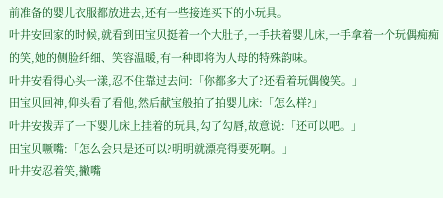前准备的婴儿衣服都放进去,还有一些接连买下的小玩具。
叶井安回家的时候,就看到田宝贝挺着一个大肚子,一手扶着婴儿床,一手拿着一个玩偶痴痴的笑,她的侧脸纤细、笑容温暖,有一种即将为人母的特殊韵味。
叶井安看得心头一漾,忍不住靠过去问:「你都多大了?还看着玩偶傻笑。」
田宝贝回神,仰头看了看他,然后献宝般拍了拍婴儿床:「怎么样?」
叶井安拨弄了一下婴儿床上挂着的玩具,勾了勾唇,故意说:「还可以吧。」
田宝贝噘嘴:「怎么会只是还可以?明明就漂亮得要死啊。」
叶井安忍着笑,撇嘴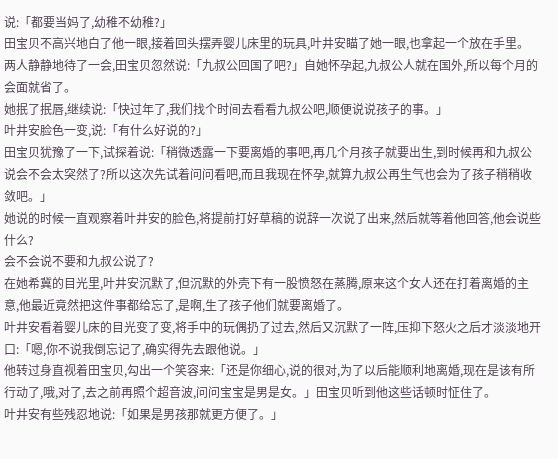说:「都要当妈了,幼稚不幼稚?」
田宝贝不高兴地白了他一眼,接着回头摆弄婴儿床里的玩具,叶井安瞄了她一眼,也拿起一个放在手里。
两人静静地待了一会,田宝贝忽然说:「九叔公回国了吧?」自她怀孕起,九叔公人就在国外,所以每个月的会面就省了。
她抿了抿唇,继续说:「快过年了,我们找个时间去看看九叔公吧,顺便说说孩子的事。」
叶井安脸色一变,说:「有什么好说的?」
田宝贝犹豫了一下,试探着说:「稍微透露一下要离婚的事吧,再几个月孩子就要出生,到时候再和九叔公说会不会太突然了?所以这次先试着问问看吧,而且我现在怀孕,就算九叔公再生气也会为了孩子稍稍收敛吧。」
她说的时候一直观察着叶井安的脸色,将提前打好草稿的说辞一次说了出来,然后就等着他回答,他会说些什么?
会不会说不要和九叔公说了?
在她希冀的目光里,叶井安沉默了,但沉默的外壳下有一股愤怒在蒸腾,原来这个女人还在打着离婚的主意,他最近竟然把这件事都给忘了,是啊,生了孩子他们就要离婚了。
叶井安看着婴儿床的目光变了变,将手中的玩偶扔了过去,然后又沉默了一阵,压抑下怒火之后才淡淡地开口:「嗯,你不说我倒忘记了,确实得先去跟他说。」
他转过身直视着田宝贝,勾出一个笑容来:「还是你细心,说的很对,为了以后能顺利地离婚,现在是该有所行动了,哦,对了,去之前再照个超音波,问问宝宝是男是女。」田宝贝听到他这些话顿时怔住了。
叶井安有些残忍地说:「如果是男孩那就更方便了。」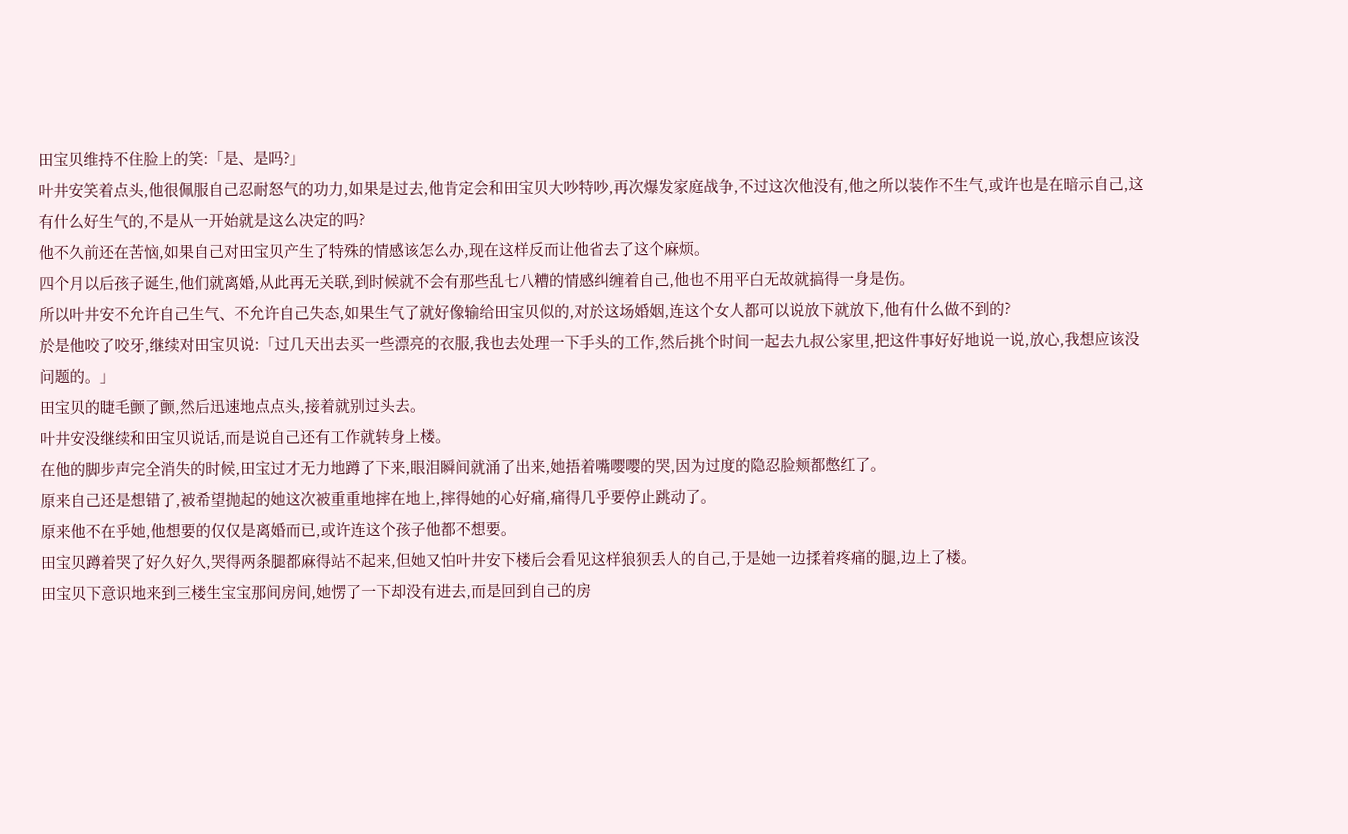田宝贝维持不住脸上的笑:「是、是吗?」
叶井安笑着点头,他很佩服自己忍耐怒气的功力,如果是过去,他肯定会和田宝贝大吵特吵,再次爆发家庭战争,不过这次他没有,他之所以装作不生气,或许也是在暗示自己,这有什么好生气的,不是从一开始就是这么决定的吗?
他不久前还在苦恼,如果自己对田宝贝产生了特殊的情感该怎么办,现在这样反而让他省去了这个麻烦。
四个月以后孩子诞生,他们就离婚,从此再无关联,到时候就不会有那些乱七八糟的情感纠缠着自己,他也不用平白无故就搞得一身是伤。
所以叶井安不允许自己生气、不允许自己失态,如果生气了就好像输给田宝贝似的,对於这场婚姻,连这个女人都可以说放下就放下,他有什么做不到的?
於是他咬了咬牙,继续对田宝贝说:「过几天出去买一些漂亮的衣服,我也去处理一下手头的工作,然后挑个时间一起去九叔公家里,把这件事好好地说一说,放心,我想应该没问题的。」
田宝贝的睫毛颤了颤,然后迅速地点点头,接着就别过头去。
叶井安没继续和田宝贝说话,而是说自己还有工作就转身上楼。
在他的脚步声完全消失的时候,田宝过才无力地蹲了下来,眼泪瞬间就涌了出来,她捂着嘴嘤嘤的哭,因为过度的隐忍脸颊都憋红了。
原来自己还是想错了,被希望抛起的她这次被重重地摔在地上,摔得她的心好痛,痛得几乎要停止跳动了。
原来他不在乎她,他想要的仅仅是离婚而已,或许连这个孩子他都不想要。
田宝贝蹲着哭了好久好久,哭得两条腿都麻得站不起来,但她又怕叶井安下楼后会看见这样狼狈丢人的自己,于是她一边揉着疼痛的腿,边上了楼。
田宝贝下意识地来到三楼生宝宝那间房间,她愣了一下却没有进去,而是回到自己的房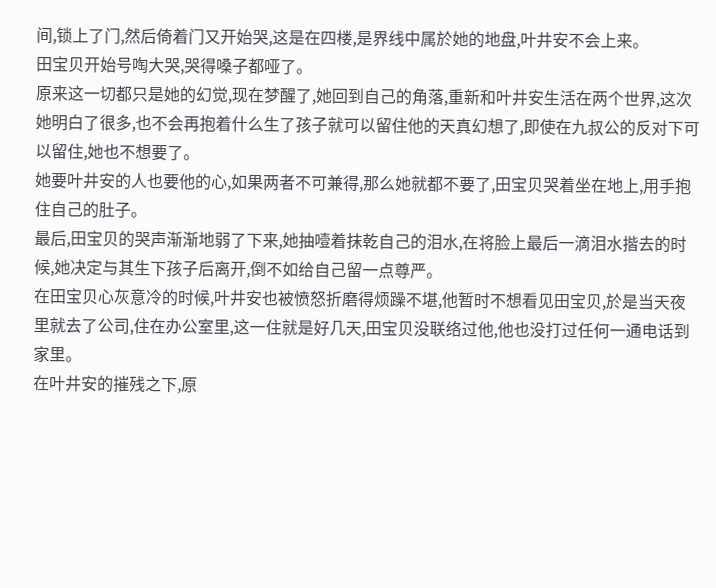间,锁上了门,然后倚着门又开始哭,这是在四楼,是界线中属於她的地盘,叶井安不会上来。
田宝贝开始号啕大哭,哭得嗓子都哑了。
原来这一切都只是她的幻觉,现在梦醒了,她回到自己的角落,重新和叶井安生活在两个世界,这次她明白了很多,也不会再抱着什么生了孩子就可以留住他的天真幻想了,即使在九叔公的反对下可以留住,她也不想要了。
她要叶井安的人也要他的心,如果两者不可兼得,那么她就都不要了,田宝贝哭着坐在地上,用手抱住自己的肚子。
最后,田宝贝的哭声渐渐地弱了下来,她抽噎着抹乾自己的泪水,在将脸上最后一滴泪水揩去的时候,她决定与其生下孩子后离开,倒不如给自己留一点尊严。
在田宝贝心灰意冷的时候,叶井安也被愤怒折磨得烦躁不堪,他暂时不想看见田宝贝,於是当天夜里就去了公司,住在办公室里,这一住就是好几天,田宝贝没联络过他,他也没打过任何一通电话到家里。
在叶井安的摧残之下,原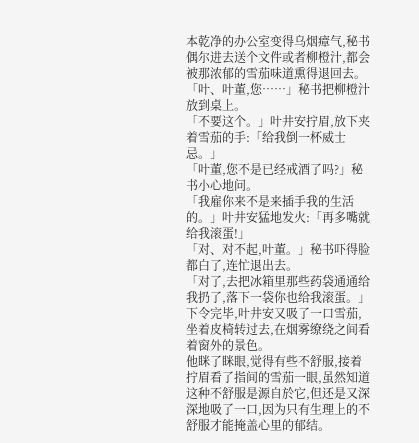本乾净的办公室变得乌烟瘴气,秘书偶尔进去送个文件或者柳橙汁,都会被那浓郁的雪茄味道熏得退回去。
「叶、叶董,您……」秘书把柳橙汁放到桌上。
「不要这个。」叶井安拧眉,放下夹着雪茄的手:「给我倒一杯威士忌。」
「叶董,您不是已经戒酒了吗?」秘书小心地问。
「我雇你来不是来插手我的生活的。」叶井安猛地发火:「再多嘴就给我滚蛋!」
「对、对不起,叶董。」秘书吓得脸都白了,连忙退出去。
「对了,去把冰箱里那些药袋通通给我扔了,落下一袋你也给我滚蛋。」下令完毕,叶井安又吸了一口雪茄,坐着皮椅转过去,在烟雾缭绕之间看着窗外的景色。
他眯了眯眼,觉得有些不舒服,接着拧眉看了指间的雪茄一眼,虽然知道这种不舒服是源自於它,但还是又深深地吸了一口,因为只有生理上的不舒服才能掩盖心里的郁结。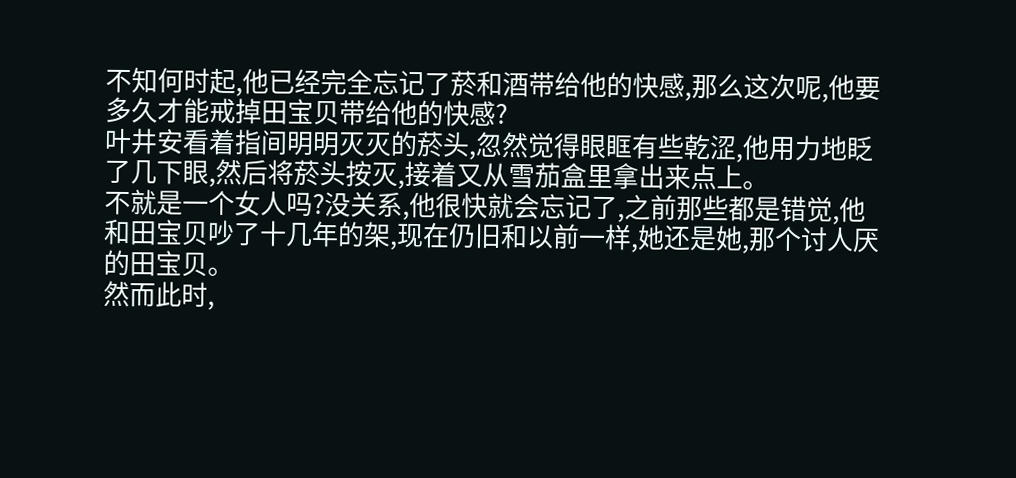不知何时起,他已经完全忘记了菸和酒带给他的快感,那么这次呢,他要多久才能戒掉田宝贝带给他的快感?
叶井安看着指间明明灭灭的菸头,忽然觉得眼眶有些乾涩,他用力地眨了几下眼,然后将菸头按灭,接着又从雪茄盒里拿出来点上。
不就是一个女人吗?没关系,他很快就会忘记了,之前那些都是错觉,他和田宝贝吵了十几年的架,现在仍旧和以前一样,她还是她,那个讨人厌的田宝贝。
然而此时,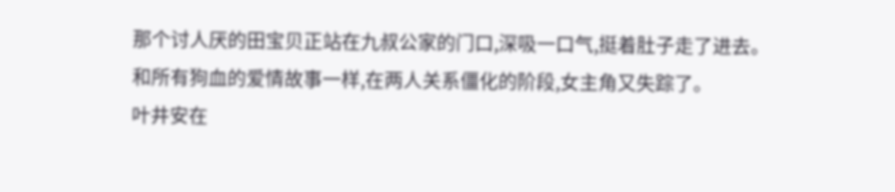那个讨人厌的田宝贝正站在九叔公家的门口,深吸一口气,挺着肚子走了进去。
和所有狗血的爱情故事一样,在两人关系僵化的阶段,女主角又失踪了。
叶井安在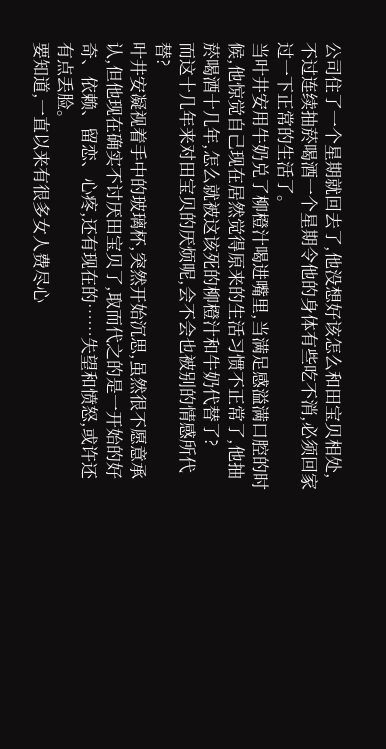公司住了一个星期就回去了,他没想好该怎么和田宝贝相处,不过连续抽菸喝酒一个星期令他的身体有些吃不消,必须回家过一下正常的生活了。
当叶井安用牛奶兑了柳橙汁喝进嘴里,当满足感溢满口腔的时候,他惊觉自己现在居然觉得原来的生活习惯不正常了,他抽菸喝酒十几年,怎么就被这该死的柳橙汁和牛奶代替了?
而这十几年来对田宝贝的厌烦呢,会不会也被别的情感所代替?
叶井安凝视着手中的玻璃杯,突然开始沉思,虽然很不愿意承认,但他现在确实不讨厌田宝贝了,取而代之的是一开始的好奇、依赖、留恋、心疼,还有现在的……失望和愤怒,或许还有点丢脸。
要知道,一直以来有很多女人费尽心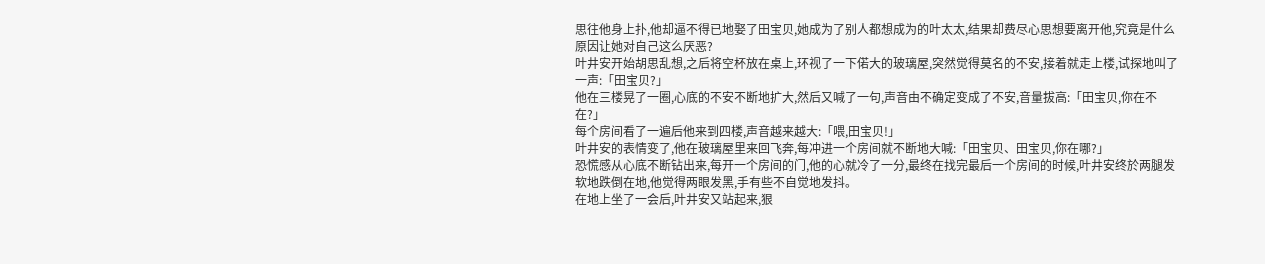思往他身上扑,他却逼不得已地娶了田宝贝,她成为了别人都想成为的叶太太,结果却费尽心思想要离开他,究竟是什么原因让她对自己这么厌恶?
叶井安开始胡思乱想,之后将空杯放在桌上,环视了一下偌大的玻璃屋,突然觉得莫名的不安,接着就走上楼,试探地叫了一声:「田宝贝?」
他在三楼晃了一圈,心底的不安不断地扩大,然后又喊了一句,声音由不确定变成了不安,音量拔高:「田宝贝,你在不在?」
每个房间看了一遍后他来到四楼,声音越来越大:「喂,田宝贝!」
叶井安的表情变了,他在玻璃屋里来回飞奔,每冲进一个房间就不断地大喊:「田宝贝、田宝贝,你在哪?」
恐慌感从心底不断钻出来,每开一个房间的门,他的心就冷了一分,最终在找完最后一个房间的时候,叶井安终於两腿发软地跌倒在地,他觉得两眼发黑,手有些不自觉地发抖。
在地上坐了一会后,叶井安又站起来,狠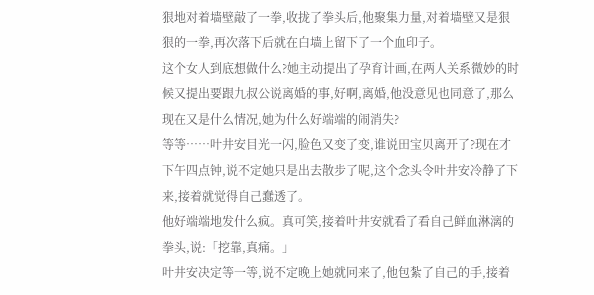狠地对着墙壁敲了一拳,收拢了拳头后,他聚集力量,对着墙壁又是狠狠的一拳,再次落下后就在白墙上留下了一个血印子。
这个女人到底想做什么?她主动提出了孕育计画,在两人关系微妙的时候又提出要跟九叔公说离婚的事,好啊,离婚,他没意见也同意了,那么现在又是什么情况,她为什么好端端的闹消失?
等等……叶井安目光一闪,脸色又变了变,谁说田宝贝离开了?现在才下午四点钟,说不定她只是出去散步了呢,这个念头令叶井安冷静了下来,接着就觉得自己蠢透了。
他好端端地发什么疯。真可笑,接着叶井安就看了看自己鲜血淋漓的拳头,说:「挖靠,真痛。」
叶井安决定等一等,说不定晚上她就冋来了,他包紮了自己的手,接着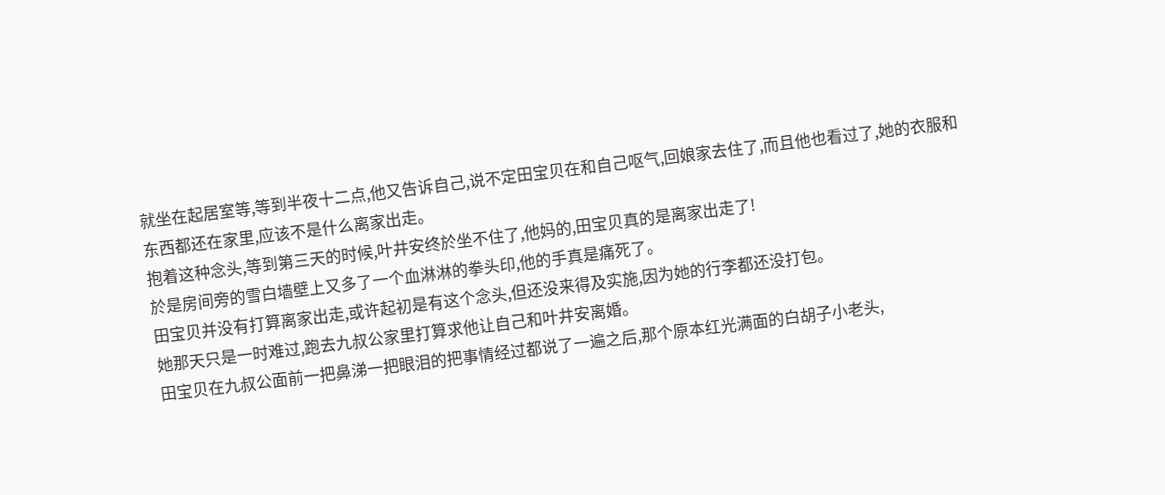就坐在起居室等,等到半夜十二点,他又告诉自己,说不定田宝贝在和自己呕气,回娘家去住了,而且他也看过了,她的衣服和东西都还在家里,应该不是什么离家出走。
抱着这种念头,等到第三天的时候,叶井安终於坐不住了,他妈的,田宝贝真的是离家出走了!
於是房间旁的雪白墙壁上又多了一个血淋淋的拳头印,他的手真是痛死了。
田宝贝并没有打算离家出走,或许起初是有这个念头,但还没来得及实施,因为她的行李都还没打包。
她那天只是一时难过,跑去九叔公家里打算求他让自己和叶井安离婚。
田宝贝在九叔公面前一把鼻涕一把眼泪的把事情经过都说了一遍之后,那个原本红光满面的白胡子小老头,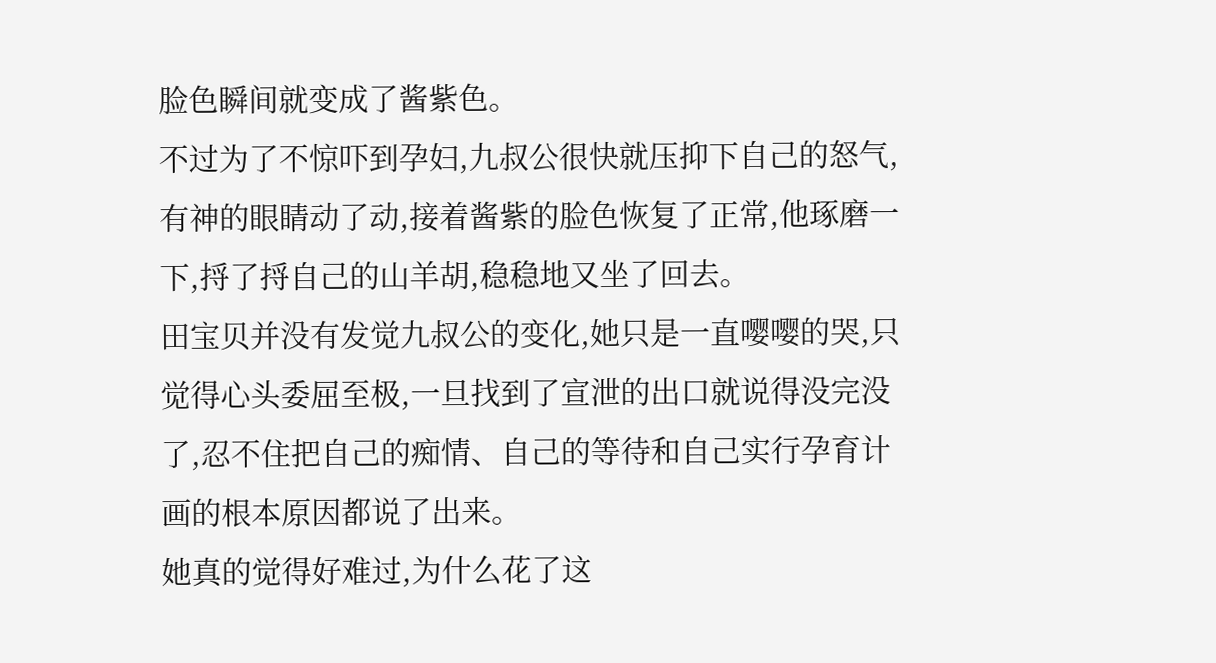脸色瞬间就变成了酱紫色。
不过为了不惊吓到孕妇,九叔公很快就压抑下自己的怒气,有神的眼睛动了动,接着酱紫的脸色恢复了正常,他琢磨一下,捋了捋自己的山羊胡,稳稳地又坐了回去。
田宝贝并没有发觉九叔公的变化,她只是一直嘤嘤的哭,只觉得心头委屈至极,一旦找到了宣泄的出口就说得没完没了,忍不住把自己的痴情、自己的等待和自己实行孕育计画的根本原因都说了出来。
她真的觉得好难过,为什么花了这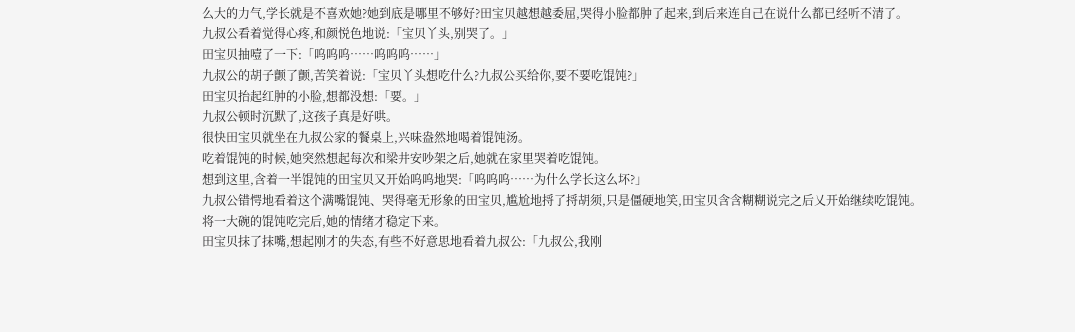么大的力气,学长就是不喜欢她?她到底是哪里不够好?田宝贝越想越委屈,哭得小脸都肿了起来,到后来连自己在说什么都已经听不清了。
九叔公看着觉得心疼,和颜悦色地说:「宝贝丫头,别哭了。」
田宝贝抽噎了一下:「呜呜呜……呜呜呜……」
九叔公的胡子颤了颤,苦笑着说:「宝贝丫头想吃什么?九叔公买给你,要不要吃馄饨?」
田宝贝抬起红肿的小脸,想都没想:「要。」
九叔公顿时沉默了,这孩子真是好哄。
很快田宝贝就坐在九叔公家的餐桌上,兴味盎然地喝着馄饨汤。
吃着馄饨的时候,她突然想起每次和梁井安吵架之后,她就在家里哭着吃馄饨。
想到这里,含着一半馄饨的田宝贝又开始呜呜地哭:「呜呜呜……为什么学长这么坏?」
九叔公错愕地看着这个满嘴馄饨、哭得毫无形象的田宝贝,尴尬地捋了捋胡须,只是僵硬地笑,田宝贝含含糊糊说完之后乂开始继续吃馄饨。
将一大碗的馄饨吃完后,她的情绪才稳定下来。
田宝贝抹了抹嘴,想起刚才的失态,有些不好意思地看着九叔公:「九叔公,我刚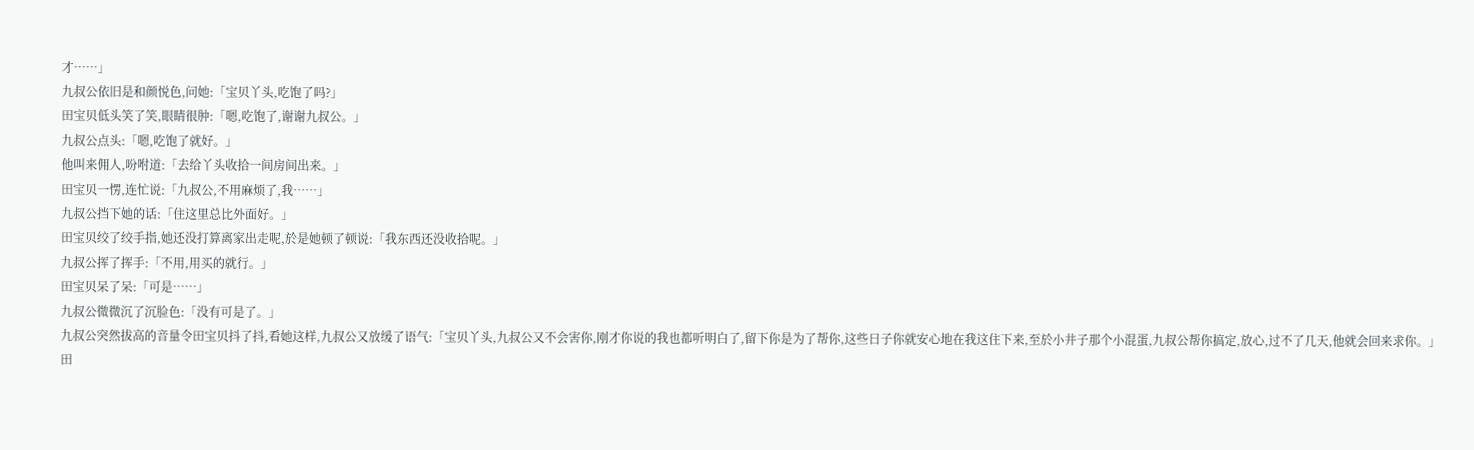才……」
九叔公依旧是和颜悦色,问她:「宝贝丫头,吃饱了吗?」
田宝贝低头笑了笑,眼睛很肿:「嗯,吃饱了,谢谢九叔公。」
九叔公点头:「嗯,吃饱了就好。」
他叫来佣人,吩咐道:「去给丫头收拾一间房间出来。」
田宝贝一愣,连忙说:「九叔公,不用麻烦了,我……」
九叔公挡下她的话:「住这里总比外面好。」
田宝贝绞了绞手指,她还没打算离家出走呢,於是她顿了顿说:「我东西还没收拾呢。」
九叔公挥了挥手:「不用,用买的就行。」
田宝贝呆了呆:「可是……」
九叔公微微沉了沉脸色:「没有可是了。」
九叔公突然拔高的音量令田宝贝抖了抖,看她这样,九叔公又放缓了语气:「宝贝丫头,九叔公又不会害你,刚才你说的我也都听明白了,留下你是为了帮你,这些日子你就安心地在我这住下来,至於小井子那个小混蛋,九叔公帮你搞定,放心,过不了几天,他就会回来求你。」
田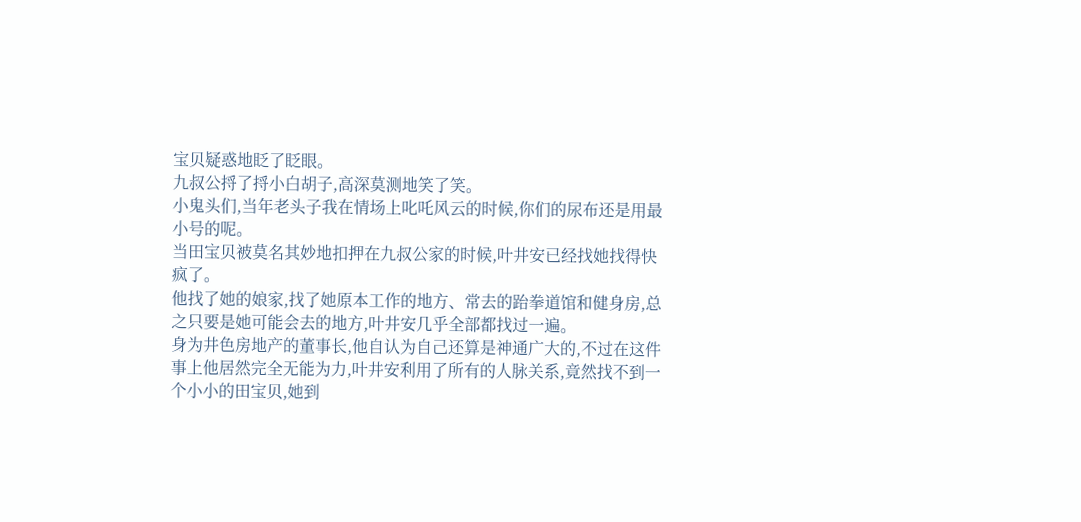宝贝疑惑地眨了眨眼。
九叔公捋了捋小白胡子,高深莫测地笑了笑。
小鬼头们,当年老头子我在情场上叱吒风云的时候,你们的尿布还是用最小号的呢。
当田宝贝被莫名其妙地扣押在九叔公家的时候,叶井安已经找她找得快疯了。
他找了她的娘家,找了她原本工作的地方、常去的跆拳道馆和健身房,总之只要是她可能会去的地方,叶井安几乎全部都找过一遍。
身为井色房地产的董事长,他自认为自己还算是神通广大的,不过在这件事上他居然完全无能为力,叶井安利用了所有的人脉关系,竟然找不到一个小小的田宝贝,她到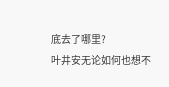底去了哪里?
叶井安无论如何也想不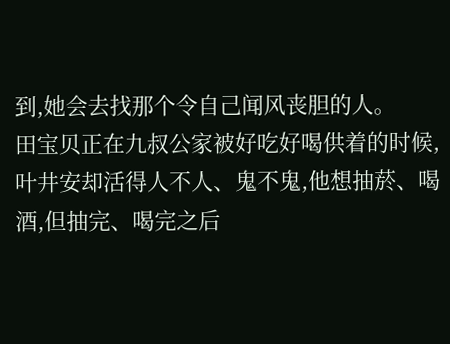到,她会去找那个令自己闻风丧胆的人。
田宝贝正在九叔公家被好吃好喝供着的时候,叶井安却活得人不人、鬼不鬼,他想抽菸、喝酒,但抽完、喝完之后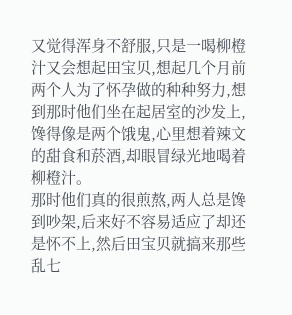又觉得浑身不舒服,只是一喝柳橙汁又会想起田宝贝,想起几个月前两个人为了怀孕做的种种努力,想到那时他们坐在起居室的沙发上,馋得像是两个饿鬼,心里想着辣文的甜食和菸酒,却眼冒绿光地喝着柳橙汁。
那时他们真的很煎熬,两人总是馋到吵架,后来好不容易适应了却还是怀不上,然后田宝贝就搞来那些乱七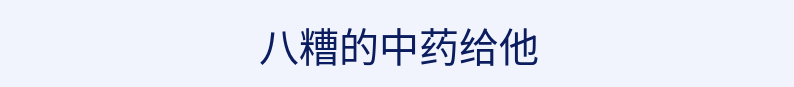八糟的中药给他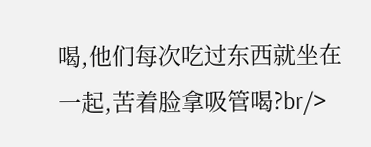喝,他们每次吃过东西就坐在一起,苦着脸拿吸管喝?br/>